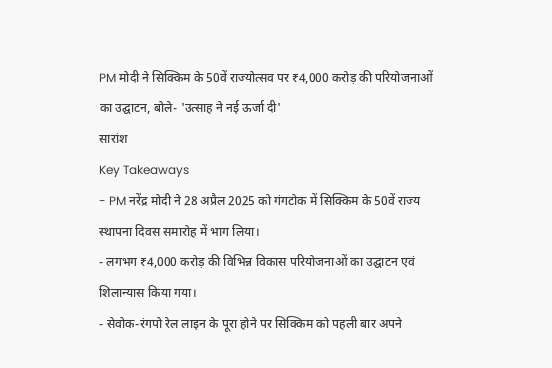PM मोदी ने सिक्किम के 50वें राज्योत्सव पर ₹4,000 करोड़ की परियोजनाओं का उद्घाटन, बोले- 'उत्साह ने नई ऊर्जा दी'
सारांश
Key Takeaways
- PM नरेंद्र मोदी ने 28 अप्रैल 2025 को गंगटोक में सिक्किम के 50वें राज्य स्थापना दिवस समारोह में भाग लिया।
- लगभग ₹4,000 करोड़ की विभिन्न विकास परियोजनाओं का उद्घाटन एवं शिलान्यास किया गया।
- सेवोक-रंगपो रेल लाइन के पूरा होने पर सिक्किम को पहली बार अपने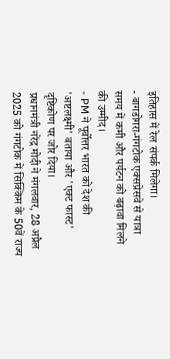इतिहास में रेल संपर्क मिलेगा।
- बागडोगरा-गंगटोक एक्सप्रेसवे से यात्रा समय में कमी और पर्यटन को बढ़ावा मिलने की उम्मीद।
- PM ने पूर्वोत्तर भारत को देश की 'अष्टलक्ष्मी' बताया और 'एक्ट फास्ट' दृष्टिकोण पर जोर दिया।
प्रधानमंत्री नरेंद्र मोदी ने मंगलवार, 28 अप्रैल 2025 को गंगटोक में सिक्किम के 50वें राज्य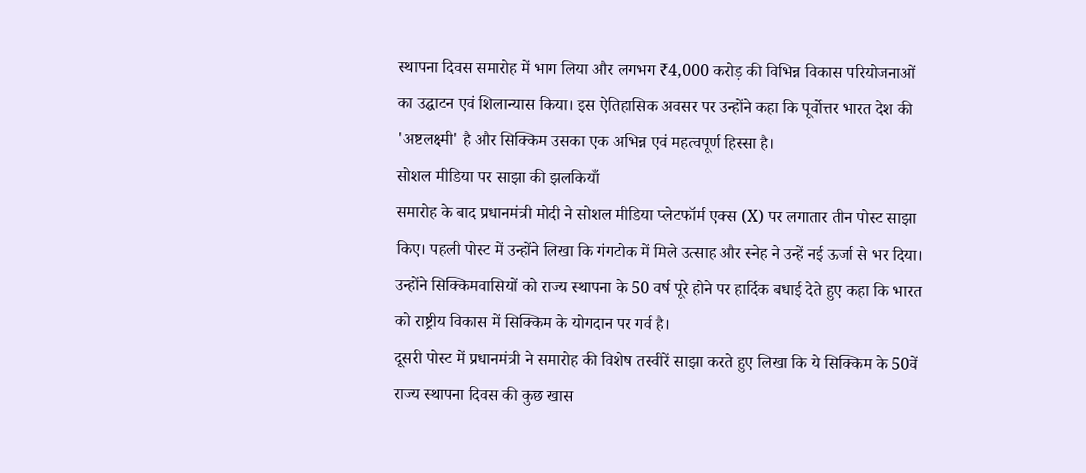स्थापना दिवस समारोह में भाग लिया और लगभग ₹4,000 करोड़ की विभिन्न विकास परियोजनाओं का उद्घाटन एवं शिलान्यास किया। इस ऐतिहासिक अवसर पर उन्होंने कहा कि पूर्वोत्तर भारत देश की 'अष्टलक्ष्मी' है और सिक्किम उसका एक अभिन्न एवं महत्वपूर्ण हिस्सा है।
सोशल मीडिया पर साझा की झलकियाँ
समारोह के बाद प्रधानमंत्री मोदी ने सोशल मीडिया प्लेटफॉर्म एक्स (X) पर लगातार तीन पोस्ट साझा किए। पहली पोस्ट में उन्होंने लिखा कि गंगटोक में मिले उत्साह और स्नेह ने उन्हें नई ऊर्जा से भर दिया। उन्होंने सिक्किमवासियों को राज्य स्थापना के 50 वर्ष पूरे होने पर हार्दिक बधाई देते हुए कहा कि भारत को राष्ट्रीय विकास में सिक्किम के योगदान पर गर्व है।
दूसरी पोस्ट में प्रधानमंत्री ने समारोह की विशेष तस्वीरें साझा करते हुए लिखा कि ये सिक्किम के 50वें राज्य स्थापना दिवस की कुछ खास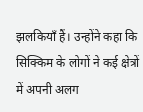झलकियाँ हैं। उन्होंने कहा कि सिक्किम के लोगों ने कई क्षेत्रों में अपनी अलग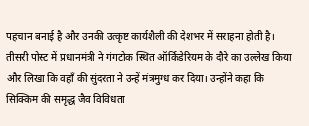पहचान बनाई है और उनकी उत्कृष्ट कार्यशैली की देशभर में सराहना होती है।
तीसरी पोस्ट में प्रधानमंत्री ने गंगटोक स्थित ऑर्किडेरियम के दौरे का उल्लेख किया और लिखा कि वहाँ की सुंदरता ने उन्हें मंत्रमुग्ध कर दिया। उन्होंने कहा कि सिक्किम की समृद्ध जैव विविधता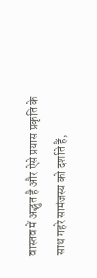वास्तव में अद्भुत है और ऐसे प्रयास प्रकृति के साथ गहरे सामंजस्य को दर्शाते हैं,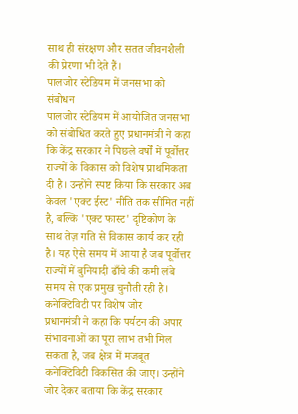साथ ही संरक्षण और सतत जीवनशैली की प्रेरणा भी देते हैं।
पालजोर स्टेडियम में जनसभा को संबोधन
पालजोर स्टेडियम में आयोजित जनसभा को संबोधित करते हुए प्रधानमंत्री ने कहा कि केंद्र सरकार ने पिछले वर्षों में पूर्वोत्तर राज्यों के विकास को विशेष प्राथमिकता दी है। उन्होंने स्पष्ट किया कि सरकार अब केवल 'एक्ट ईस्ट' नीति तक सीमित नहीं है, बल्कि 'एक्ट फास्ट' दृष्टिकोण के साथ तेज़ गति से विकास कार्य कर रही है। यह ऐसे समय में आया है जब पूर्वोत्तर राज्यों में बुनियादी ढाँचे की कमी लंबे समय से एक प्रमुख चुनौती रही है।
कनेक्टिविटी पर विशेष जोर
प्रधानमंत्री ने कहा कि पर्यटन की अपार संभावनाओं का पूरा लाभ तभी मिल सकता है, जब क्षेत्र में मजबूत कनेक्टिविटी विकसित की जाए। उन्होंने जोर देकर बताया कि केंद्र सरकार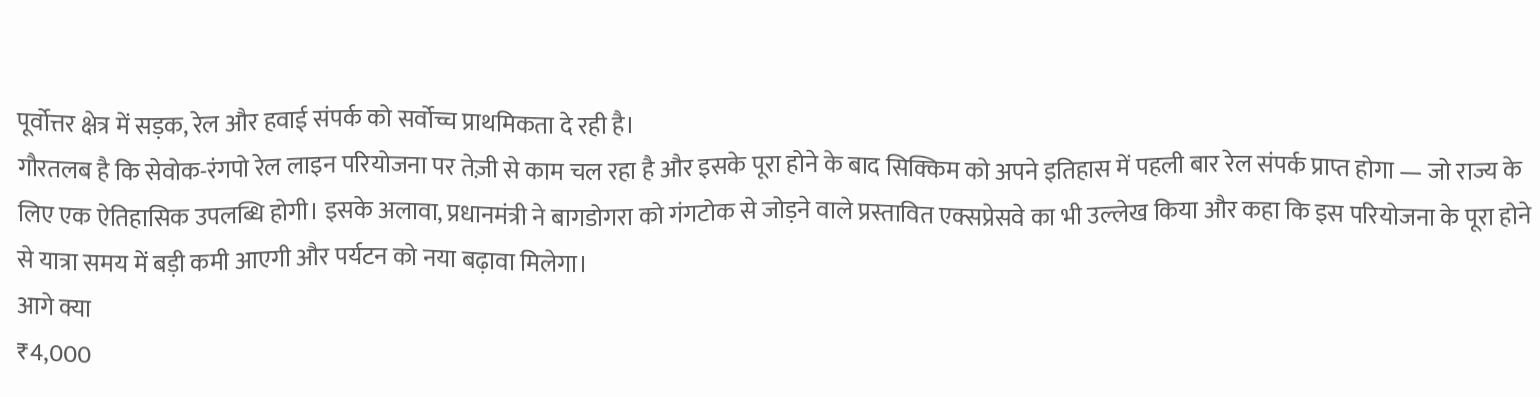पूर्वोत्तर क्षेत्र में सड़क, रेल और हवाई संपर्क को सर्वोच्च प्राथमिकता दे रही है।
गौरतलब है कि सेवोक-रंगपो रेल लाइन परियोजना पर तेज़ी से काम चल रहा है और इसके पूरा होने के बाद सिक्किम को अपने इतिहास में पहली बार रेल संपर्क प्राप्त होगा — जो राज्य के लिए एक ऐतिहासिक उपलब्धि होगी। इसके अलावा, प्रधानमंत्री ने बागडोगरा को गंगटोक से जोड़ने वाले प्रस्तावित एक्सप्रेसवे का भी उल्लेख किया और कहा कि इस परियोजना के पूरा होने से यात्रा समय में बड़ी कमी आएगी और पर्यटन को नया बढ़ावा मिलेगा।
आगे क्या
₹4,000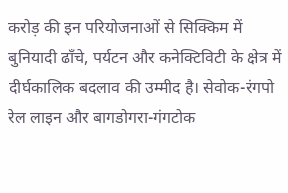करोड़ की इन परियोजनाओं से सिक्किम में बुनियादी ढाँचे, पर्यटन और कनेक्टिविटी के क्षेत्र में दीर्घकालिक बदलाव की उम्मीद है। सेवोक-रंगपो रेल लाइन और बागडोगरा-गंगटोक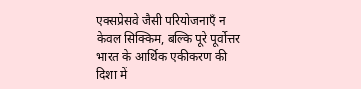एक्सप्रेसवे जैसी परियोजनाएँ न केवल सिक्किम, बल्कि पूरे पूर्वोत्तर भारत के आर्थिक एकीकरण की दिशा में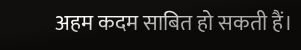अहम कदम साबित हो सकती हैं।